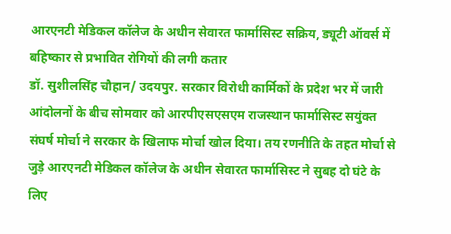आरएनटी मेडिकल कॉलेज के अधीन सेवारत फार्मासिस्ट सक्रिय, ड्यूटी ऑवर्स में बहिष्कार से प्रभावित रोगियों की लगी कतार
डॉ. सुशीलसिंह चौहान/ उदयपुर. सरकार विरोधी कार्मिकों के प्रदेश भर में जारी आंदोलनों के बीच सोमवार को आरपीएसएसएम राजस्थान फार्मासिस्ट सयुंक्त संघर्ष मोर्चा ने सरकार के खिलाफ मोर्चा खोल दिया। तय रणनीति के तहत मोर्चा से जुड़े आरएनटी मेडिकल कॉलेज के अधीन सेवारत फार्मासिस्ट ने सुबह दो घंटे के लिए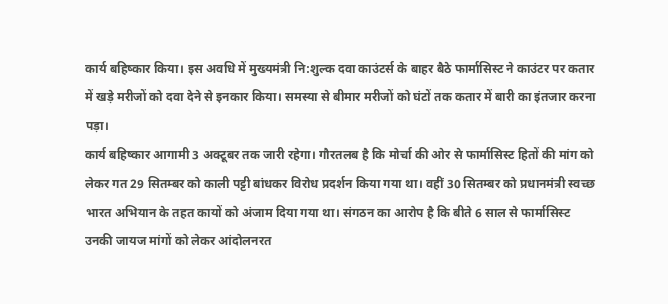कार्य बहिष्कार किया। इस अवधि में मुख्यमंत्री नि:शुल्क दवा काउंटर्स के बाहर बैठे फार्मासिस्ट ने काउंटर पर कतार में खड़े मरीजों को दवा देने से इनकार किया। समस्या से बीमार मरीजों को घंटों तक कतार में बारी का इंतजार करना पड़ा।
कार्य बहिष्कार आगामी 3 अक्टूबर तक जारी रहेगा। गौरतलब है कि मोर्चा की ओर से फार्मासिस्ट हितों की मांग को लेकर गत 29 सितम्बर को काली पट्टी बांधकर विरोध प्रदर्शन किया गया था। वहीं 30 सितम्बर को प्रधानमंत्री स्वच्छ भारत अभियान के तहत कायों को अंजाम दिया गया था। संगठन का आरोप है कि बीते 6 साल से फार्मासिस्ट उनकी जायज मांगों को लेकर आंदोलनरत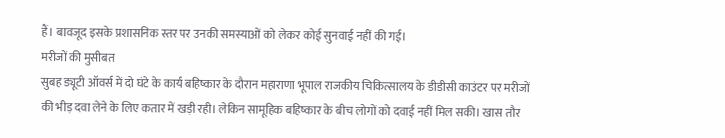हैं। बावजूद इसके प्रशासनिक स्तर पर उनकी समस्याओं को लेकर कोई सुनवाई नहीं की गई।
मरीजों की मुसीबत
सुबह ड्यूटी ऑवर्स में दो घंटे के कार्य बहिष्कार के दौरान महाराणा भूपाल राजकीय चिकित्सालय के डीडीसी काउंटर पर मरीजों की भीड़ दवा लेने के लिए कतार में खड़ी रही। लेकिन सामूहिक बहिष्कार के बीच लोगों को दवाई नहीं मिल सकी। खास तौर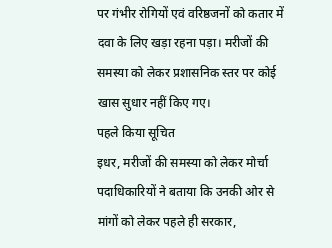पर गंभीर रोगियों एवं वरिष्ठजनों को कतार में दवा के लिए खड़ा रहना पड़ा। मरीजों की समस्या को लेकर प्रशासनिक स्तर पर कोई खास सुधार नहीं किए गए।
पहले किया सूचित
इधर, मरीजों की समस्या को लेकर मोर्चा पदाधिकारियों ने बताया कि उनकी ओर से मांगों को लेकर पहले ही सरकार,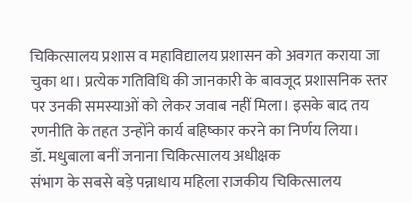चिकित्सालय प्रशास व महाविद्यालय प्रशासन को अवगत कराया जा चुका था। प्रत्येक गतिविधि की जानकारी के बावजूद प्रशासनिक स्तर पर उनकी समस्याओं को लेकर जवाब नहीं मिला। इसके बाद तय रणनीति के तहत उन्होंने कार्य बहिष्कार करने का निर्णय लिया।
डॉ. मधुबाला बनीं जनाना चिकित्सालय अधीक्षक
संभाग के सबसे बड़े पन्नाधाय महिला राजकीय चिकित्सालय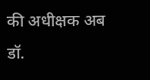की अधीक्षक अब डॉ.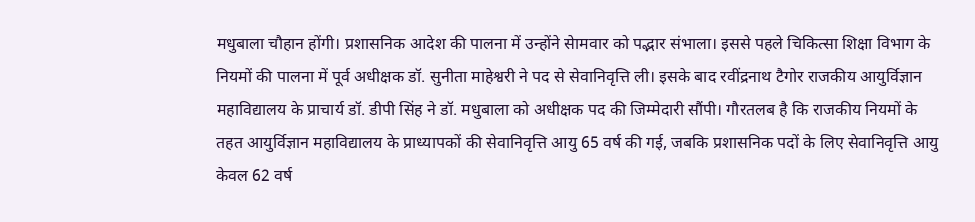मधुबाला चौहान होंगी। प्रशासनिक आदेश की पालना में उन्होंने सेामवार को पद्भार संभाला। इससे पहले चिकित्सा शिक्षा विभाग के नियमों की पालना में पूर्व अधीक्षक डॉ. सुनीता माहेश्वरी ने पद से सेवानिवृत्ति ली। इसके बाद रवींद्रनाथ टैगोर राजकीय आयुर्विज्ञान महाविद्यालय के प्राचार्य डॉ. डीपी सिंह ने डॉ. मधुबाला को अधीक्षक पद की जिम्मेदारी सौंपी। गौरतलब है कि राजकीय नियमों के तहत आयुर्विज्ञान महाविद्यालय के प्राध्यापकों की सेवानिवृत्ति आयु 65 वर्ष की गई, जबकि प्रशासनिक पदों के लिए सेवानिवृत्ति आयु केवल 62 वर्ष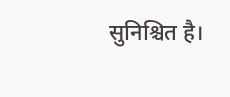सुनिश्चित है।